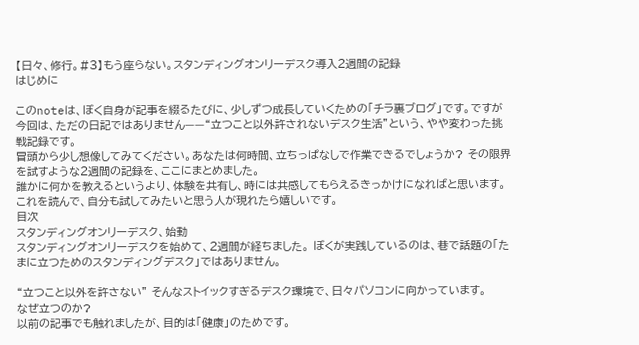【日々、修行。#3】もう座らない。スタンディングオンリーデスク導入2週間の記録
はじめに

このnoteは、ぼく自身が記事を綴るたびに、少しずつ成長していくための「チラ裏ブログ」です。ですが今回は、ただの日記ではありません——“立つこと以外許されないデスク生活”という、やや変わった挑戦記録です。
冒頭から少し想像してみてください。あなたは何時間、立ちっぱなしで作業できるでしょうか? その限界を試すような2週間の記録を、ここにまとめました。
誰かに何かを教えるというより、体験を共有し、時には共感してもらえるきっかけになればと思います。これを読んで、自分も試してみたいと思う人が現れたら嬉しいです。
目次
スタンディングオンリーデスク、始動
スタンディングオンリーデスクを始めて、2週間が経ちました。 ぼくが実践しているのは、巷で話題の「たまに立つためのスタンディングデスク」ではありません。

“立つこと以外を許さない” そんなストイックすぎるデスク環境で、日々パソコンに向かっています。
なぜ立つのか?
以前の記事でも触れましたが、目的は「健康」のためです。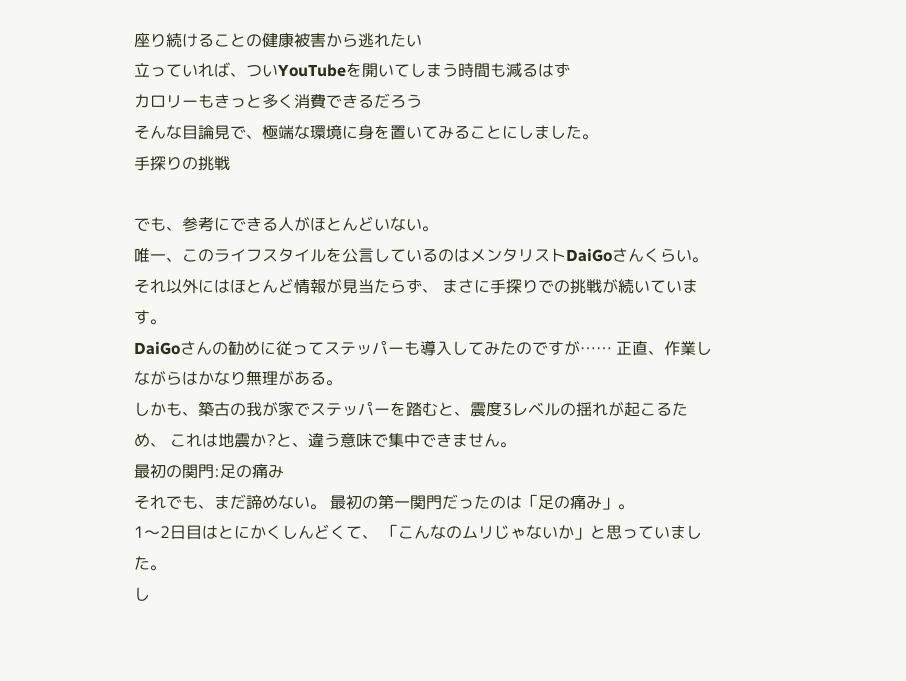座り続けることの健康被害から逃れたい
立っていれば、ついYouTubeを開いてしまう時間も減るはず
カロリーもきっと多く消費できるだろう
そんな目論見で、極端な環境に身を置いてみることにしました。
手探りの挑戦

でも、参考にできる人がほとんどいない。
唯一、このライフスタイルを公言しているのはメンタリストDaiGoさんくらい。
それ以外にはほとんど情報が見当たらず、 まさに手探りでの挑戦が続いています。
DaiGoさんの勧めに従ってステッパーも導入してみたのですが…… 正直、作業しながらはかなり無理がある。
しかも、築古の我が家でステッパーを踏むと、震度3レベルの揺れが起こるため、 これは地震か?と、違う意味で集中できません。
最初の関門:足の痛み
それでも、まだ諦めない。 最初の第一関門だったのは「足の痛み」。
1〜2日目はとにかくしんどくて、 「こんなのムリじゃないか」と思っていました。
し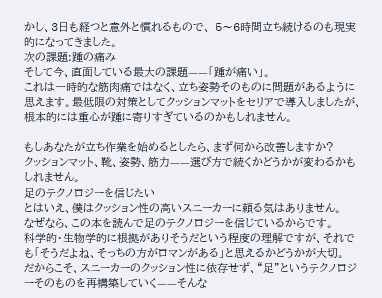かし、3日も経つと意外と慣れるもので、 5〜6時間立ち続けるのも現実的になってきました。
次の課題:踵の痛み
そして今、直面している最大の課題——「踵が痛い」。
これは一時的な筋肉痛ではなく、立ち姿勢そのものに問題があるように思えます。最低限の対策としてクッションマットをセリアで導入しましたが、根本的には重心が踵に寄りすぎているのかもしれません。

もしあなたが立ち作業を始めるとしたら、まず何から改善しますか?
クッションマット、靴、姿勢、筋力——選び方で続くかどうかが変わるかもしれません。
足のテクノロジーを信じたい
とはいえ、僕はクッション性の高いスニーカーに頼る気はありません。
なぜなら、この本を読んで足のテクノロジーを信じているからです。
科学的・生物学的に根拠がありそうだという程度の理解ですが、それでも「そうだよね、そっちの方がロマンがある」と思えるかどうかが大切。
だからこそ、スニーカーのクッション性に依存せず、“足”というテクノロジーそのものを再構築していく——そんな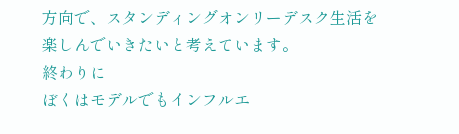方向で、スタンディングオンリーデスク生活を楽しんでいきたいと考えています。
終わりに
ぼくはモデルでもインフルエ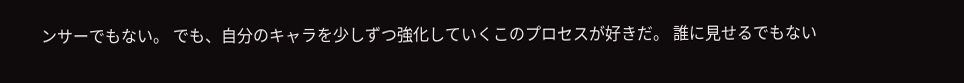ンサーでもない。 でも、自分のキャラを少しずつ強化していくこのプロセスが好きだ。 誰に見せるでもない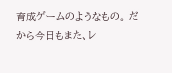育成ゲームのようなもの。 だから今日もまた、レ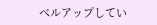ベルアップしてい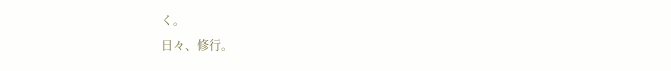く。
日々、修行。